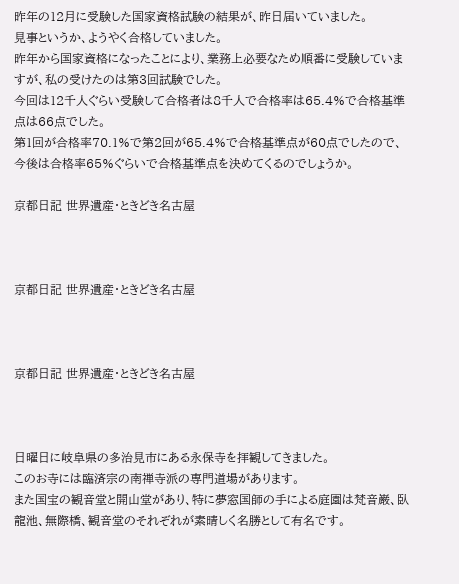昨年の12月に受験した国家資格試験の結果が、昨日届いていました。
見事というか、ようやく合格していました。
昨年から国家資格になったことにより、業務上必要なため順番に受験していますが、私の受けたのは第3回試験でした。
今回は12千人ぐらい受験して合格者は8千人で合格率は65.4%で合格基準点は66点でした。
第1回が合格率70.1%で第2回が65.4%で合格基準点が60点でしたので、今後は合格率65%ぐらいで合格基準点を決めてくるのでしょうか。

京都日記 世界遺産・ときどき名古屋



京都日記 世界遺産・ときどき名古屋



京都日記 世界遺産・ときどき名古屋



日曜日に岐阜県の多治見市にある永保寺を拝観してきました。
このお寺には臨済宗の南禅寺派の専門道場があります。
また国宝の観音堂と開山堂があり、特に夢窓国師の手による庭園は梵音巌、臥龍池、無際橋、観音堂のそれぞれが素晴しく名勝として有名です。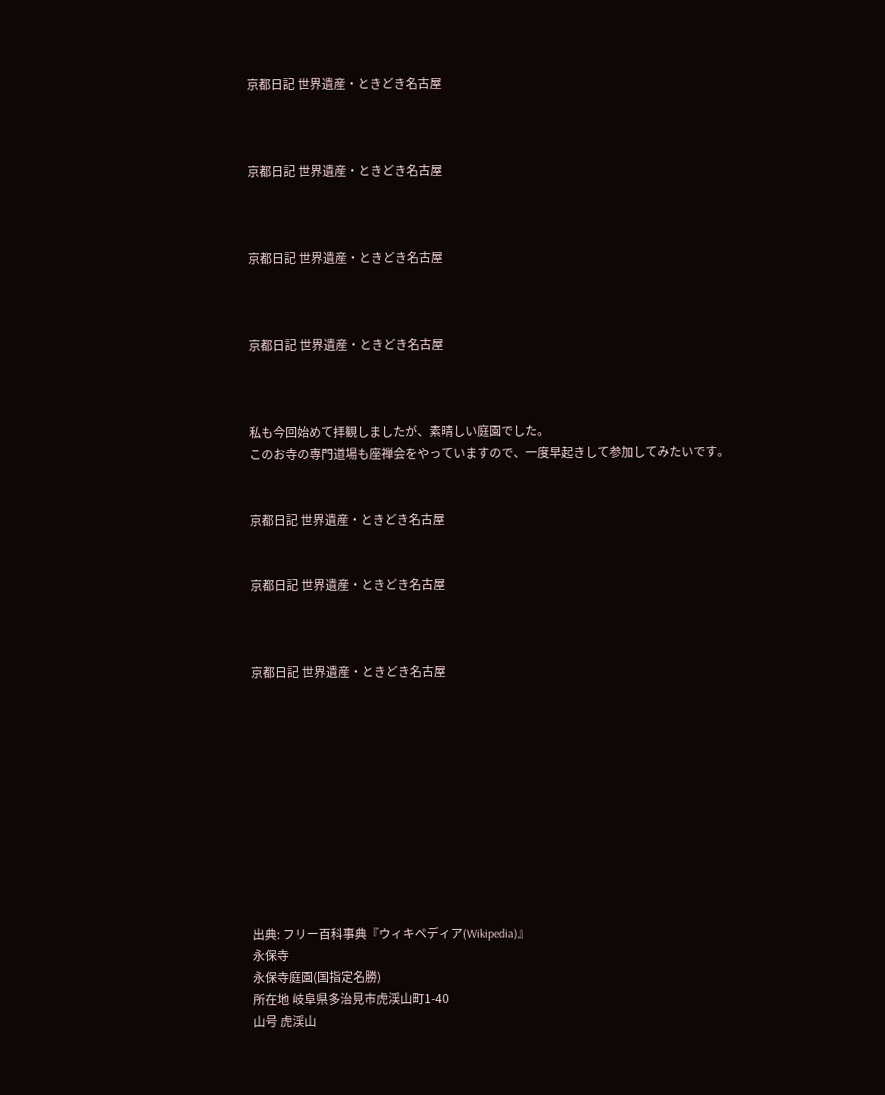京都日記 世界遺産・ときどき名古屋



京都日記 世界遺産・ときどき名古屋



京都日記 世界遺産・ときどき名古屋



京都日記 世界遺産・ときどき名古屋



私も今回始めて拝観しましたが、素晴しい庭園でした。
このお寺の専門道場も座禅会をやっていますので、一度早起きして参加してみたいです。


京都日記 世界遺産・ときどき名古屋


京都日記 世界遺産・ときどき名古屋



京都日記 世界遺産・ときどき名古屋











出典: フリー百科事典『ウィキペディア(Wikipedia)』
永保寺
永保寺庭園(国指定名勝)
所在地 岐阜県多治見市虎渓山町1-40
山号 虎渓山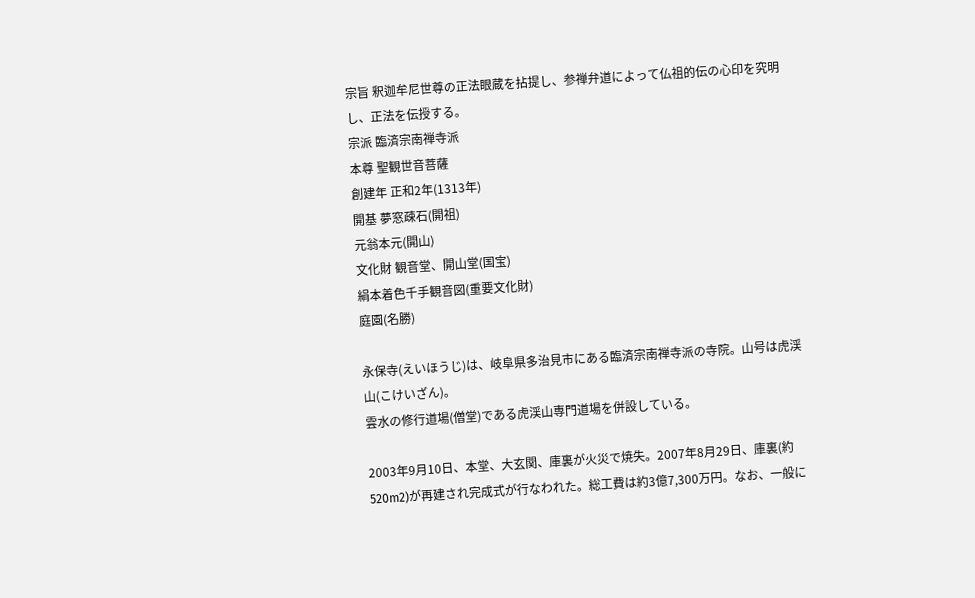宗旨 釈迦牟尼世尊の正法眼蔵を拈提し、参禅弁道によって仏祖的伝の心印を究明し、正法を伝授する。
宗派 臨済宗南禅寺派
本尊 聖観世音菩薩
創建年 正和2年(1313年)
開基 夢窓疎石(開祖)
元翁本元(開山)
文化財 観音堂、開山堂(国宝)
絹本着色千手観音図(重要文化財)
庭園(名勝)

永保寺(えいほうじ)は、岐阜県多治見市にある臨済宗南禅寺派の寺院。山号は虎渓山(こけいざん)。
雲水の修行道場(僧堂)である虎渓山専門道場を併設している。

2003年9月10日、本堂、大玄関、庫裏が火災で焼失。2007年8月29日、庫裏(約520m2)が再建され完成式が行なわれた。総工費は約3億7,300万円。なお、一般に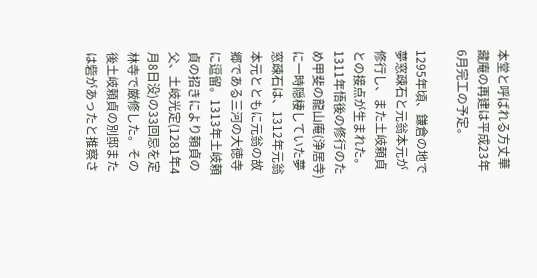本堂と呼ばれる方丈華藏庵の再建は平成23年6月完工の予定。

1295年頃、鎌倉の地で夢窓疎石と元翁本元が修行し、また土岐頼貞との接点が生まれた。1311年悟後の修行のため甲斐の龍山庵(浄居寺)に一時隠棲していた夢窓疎石は、1312年元翁本元とともに元翁の故郷である三河の大徳寺に逗留。1313年土岐頼貞の招きにより頼貞の父、土岐光定(1281年4月8日没)の33回忌を定林寺で厳修した。その後土岐頼貞の別邸または砦があったと推察さ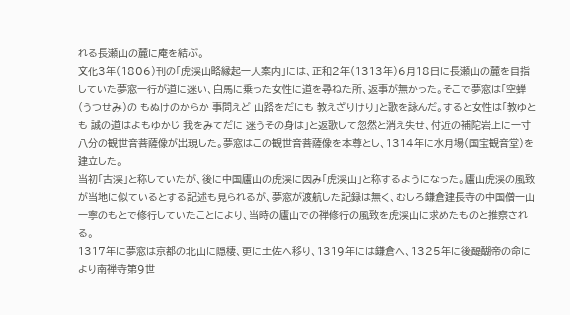れる長瀬山の麓に庵を結ぶ。
文化3年(1806)刊の「虎渓山略縁起一人案内」には、正和2年(1313年)6月18日に長瀬山の麓を目指していた夢窓一行が道に迷い、白馬に乗った女性に道を尋ねた所、返事が無かった。そこで夢窓は「空蝉(うつせみ)の もぬけのからか 事問えど 山路をだにも 教えざりけり」と歌を詠んだ。すると女性は「教ゆとも 誠の道はよもゆかじ 我をみてだに 迷うその身は」と返歌して忽然と消え失せ、付近の補陀岩上に一寸八分の観世音菩薩像が出現した。夢窓はこの観世音菩薩像を本尊とし、1314年に水月場(国宝観音堂)を建立した。
当初「古渓」と称していたが、後に中国廬山の虎渓に因み「虎渓山」と称するようになった。廬山虎渓の風致が当地に似ているとする記述も見られるが、夢窓が渡航した記録は無く、むしろ鎌倉建長寺の中国僧一山一寧のもとで修行していたことにより、当時の廬山での禅修行の風致を虎渓山に求めたものと推察される。
1317年に夢窓は京都の北山に隠棲、更に土佐へ移り、1319年には鎌倉へ、1325年に後醍醐帝の命により南禅寺第9世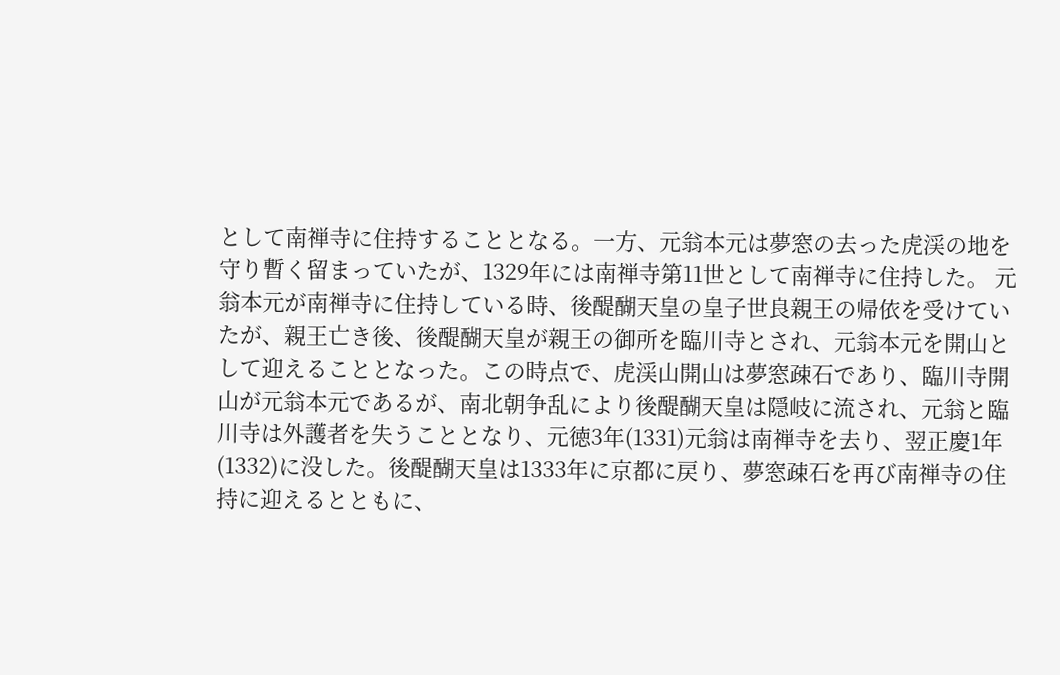として南禅寺に住持することとなる。一方、元翁本元は夢窓の去った虎渓の地を守り暫く留まっていたが、1329年には南禅寺第11世として南禅寺に住持した。 元翁本元が南禅寺に住持している時、後醍醐天皇の皇子世良親王の帰依を受けていたが、親王亡き後、後醍醐天皇が親王の御所を臨川寺とされ、元翁本元を開山として迎えることとなった。この時点で、虎渓山開山は夢窓疎石であり、臨川寺開山が元翁本元であるが、南北朝争乱により後醍醐天皇は隠岐に流され、元翁と臨川寺は外護者を失うこととなり、元徳3年(1331)元翁は南禅寺を去り、翌正慶1年(1332)に没した。後醍醐天皇は1333年に京都に戻り、夢窓疎石を再び南禅寺の住持に迎えるとともに、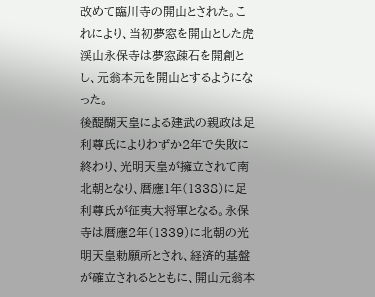改めて臨川寺の開山とされた。これにより、当初夢窓を開山とした虎渓山永保寺は夢窓疎石を開創とし、元翁本元を開山とするようになった。
後醍醐天皇による建武の親政は足利尊氏によりわずか2年で失敗に終わり、光明天皇が擁立されて南北朝となり、暦應1年(1338)に足利尊氏が征夷大将軍となる。永保寺は暦應2年(1339)に北朝の光明天皇勅願所とされ、経済的基盤が確立されるとともに、開山元翁本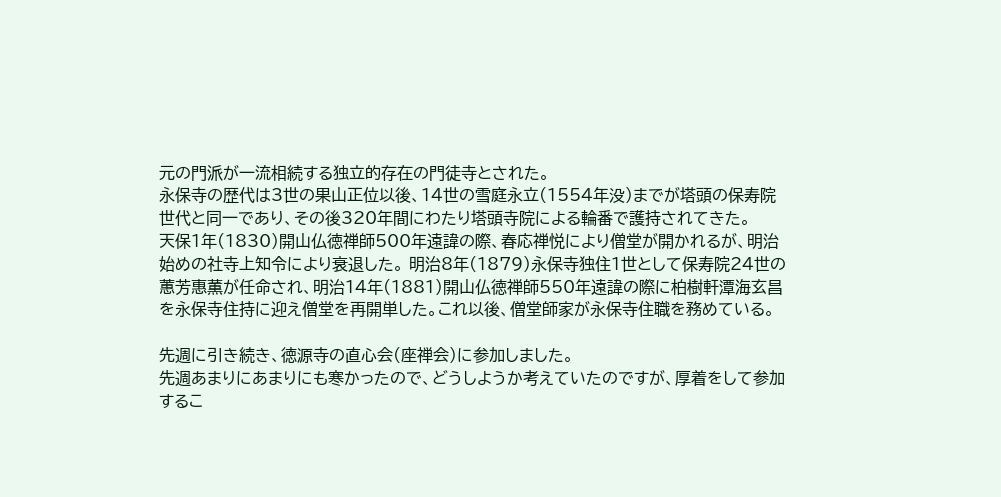元の門派が一流相続する独立的存在の門徒寺とされた。
永保寺の歴代は3世の果山正位以後、14世の雪庭永立(1554年没)までが塔頭の保寿院世代と同一であり、その後320年間にわたり塔頭寺院による輪番で護持されてきた。
天保1年(1830)開山仏徳禅師500年遠諱の際、春応禅悦により僧堂が開かれるが、明治始めの社寺上知令により衰退した。 明治8年(1879)永保寺独住1世として保寿院24世の蕙芳惠薫が任命され、明治14年(1881)開山仏徳禅師550年遠諱の際に柏樹軒潭海玄昌を永保寺住持に迎え僧堂を再開単した。これ以後、僧堂師家が永保寺住職を務めている。

先週に引き続き、徳源寺の直心会(座禅会)に参加しました。
先週あまりにあまりにも寒かったので、どうしようか考えていたのですが、厚着をして参加するこ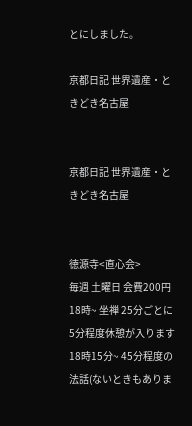とにしました。

京都日記 世界遺産・ときどき名古屋


京都日記 世界遺産・ときどき名古屋


徳源寺<直心会>
毎週 土曜日 会費200円
18時~ 坐禅 25分ごとに5分程度休憩が入ります
18時15分~ 45分程度の法話(ないときもありま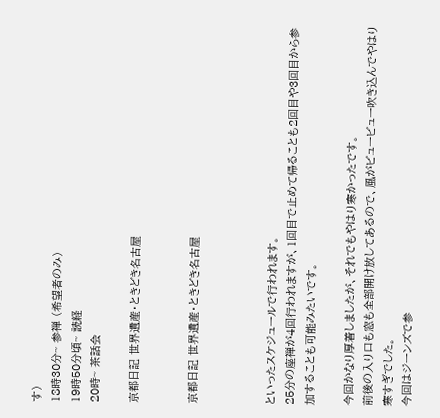す)
18時30分~ 参禅 (希望者のみ)
19時50分頃~ 読経
20時~ 茶話会

京都日記 世界遺産・ときどき名古屋


京都日記 世界遺産・ときどき名古屋



といったスケジュールで行われます。
25分の座禅が4回行われますが、1回目で止めて帰ることも2回目や3回目から参加することも可能みたいです。

今回かなり厚着しましたが、それでもやはり寒かったです。
前後の入り口も窓も全部開け放してあるので、風がビュービュー吹き込んでやはり寒すぎでした。
今回はジーンズで参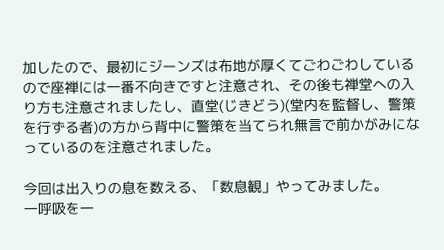加したので、最初にジーンズは布地が厚くてごわごわしているので座禅には一番不向きですと注意され、その後も禅堂への入り方も注意されましたし、直堂(じきどう)(堂内を監督し、警策を行ずる者)の方から背中に警策を当てられ無言で前かがみになっているのを注意されました。

今回は出入りの息を数える、「数息観」やってみました。
一呼吸を一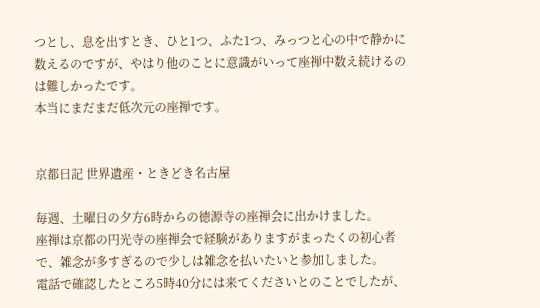つとし、息を出すとき、ひと1つ、ふた1つ、みっつと心の中で静かに数えるのですが、やはり他のことに意識がいって座禅中数え続けるのは難しかったです。
本当にまだまだ低次元の座禅です。


京都日記 世界遺産・ときどき名古屋

毎週、土曜日の夕方6時からの徳源寺の座禅会に出かけました。
座禅は京都の円光寺の座禅会で経験がありますがまったくの初心者で、雑念が多すぎるので少しは雑念を払いたいと参加しました。
電話で確認したところ5時40分には来てくださいとのことでしたが、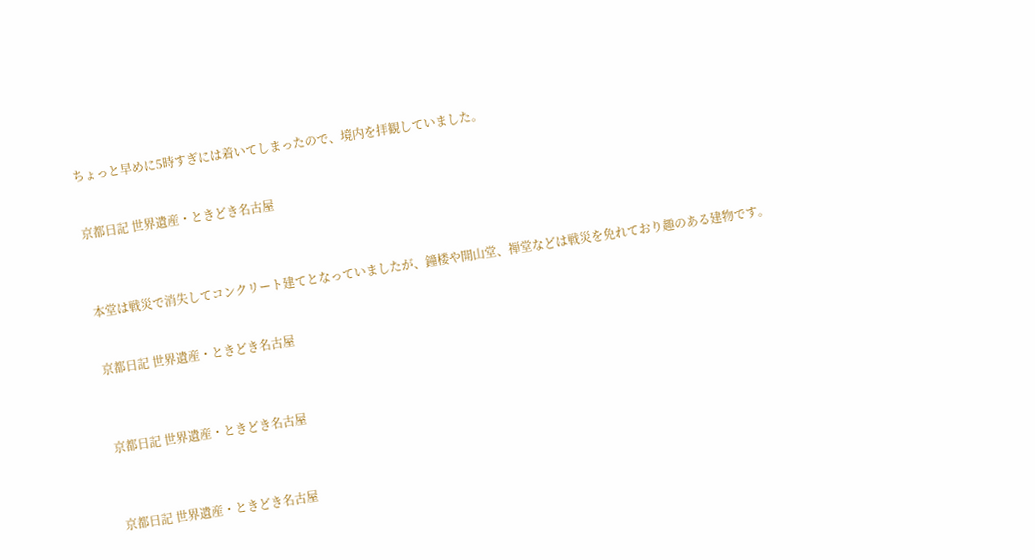ちょっと早めに5時すぎには着いてしまったので、境内を拝観していました。


京都日記 世界遺産・ときどき名古屋



本堂は戦災で消失してコンクリート建てとなっていましたが、鐘楼や開山堂、禅堂などは戦災を免れており趣のある建物です。


京都日記 世界遺産・ときどき名古屋



京都日記 世界遺産・ときどき名古屋



京都日記 世界遺産・ときどき名古屋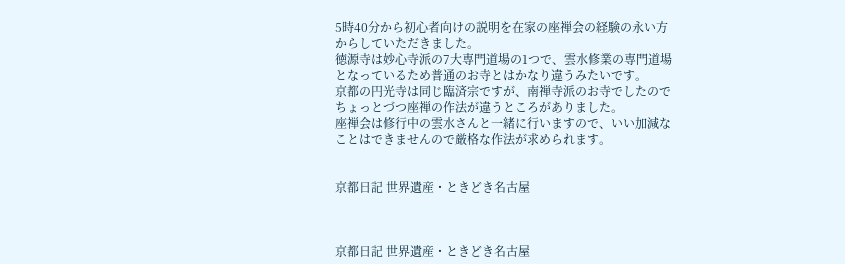5時40分から初心者向けの説明を在家の座禅会の経験の永い方からしていただきました。
徳源寺は妙心寺派の7大専門道場の1つで、雲水修業の専門道場となっているため普通のお寺とはかなり違うみたいです。
京都の円光寺は同じ臨済宗ですが、南禅寺派のお寺でしたのでちょっとづつ座禅の作法が違うところがありました。
座禅会は修行中の雲水さんと一緒に行いますので、いい加減なことはできませんので厳格な作法が求められます。


京都日記 世界遺産・ときどき名古屋



京都日記 世界遺産・ときどき名古屋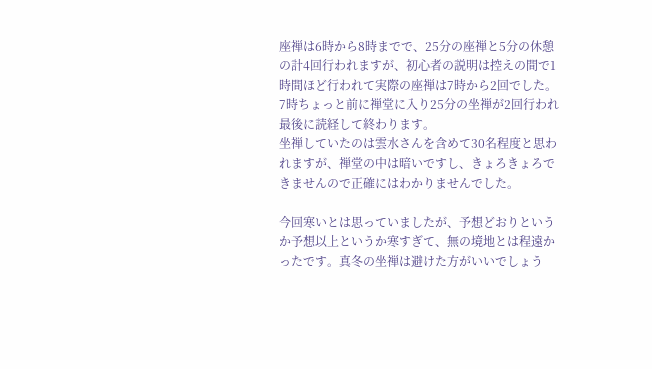座禅は6時から8時までで、25分の座禅と5分の休憩の計4回行われますが、初心者の説明は控えの間で1時間ほど行われて実際の座禅は7時から2回でした。
7時ちょっと前に禅堂に入り25分の坐禅が2回行われ最後に読経して終わります。
坐禅していたのは雲水さんを含めて30名程度と思われますが、禅堂の中は暗いですし、きょろきょろできませんので正確にはわかりませんでした。

今回寒いとは思っていましたが、予想どおりというか予想以上というか寒すぎて、無の境地とは程遠かったです。真冬の坐禅は避けた方がいいでしょう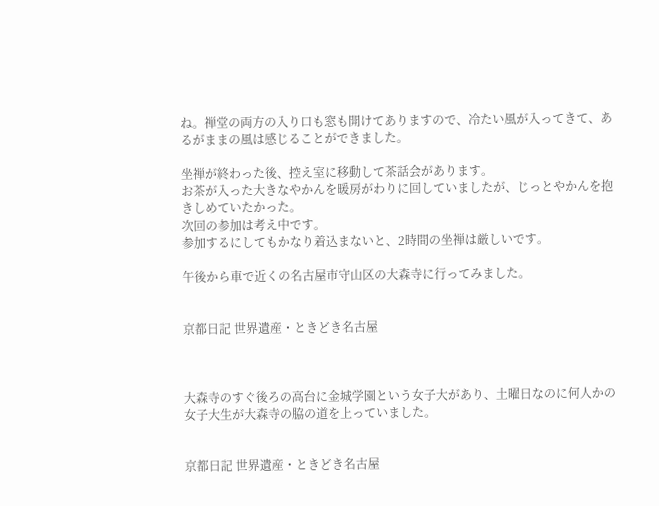ね。禅堂の両方の入り口も窓も開けてありますので、冷たい風が入ってきて、あるがままの風は感じることができました。

坐禅が終わった後、控え室に移動して茶話会があります。
お茶が入った大きなやかんを暖房がわりに回していましたが、じっとやかんを抱きしめていたかった。
次回の参加は考え中です。
参加するにしてもかなり着込まないと、2時間の坐禅は厳しいです。

午後から車で近くの名古屋市守山区の大森寺に行ってみました。


京都日記 世界遺産・ときどき名古屋



大森寺のすぐ後ろの高台に金城学園という女子大があり、土曜日なのに何人かの女子大生が大森寺の脇の道を上っていました。


京都日記 世界遺産・ときどき名古屋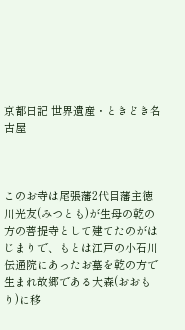京都日記 世界遺産・ときどき名古屋



このお寺は尾張藩2代目藩主徳川光友(みつとも)が生母の乾の方の菩提寺として建てたのがはじまりで、もとは江戸の小石川伝通院にあったお墓を乾の方で生まれ故郷である大森(おおもり)に移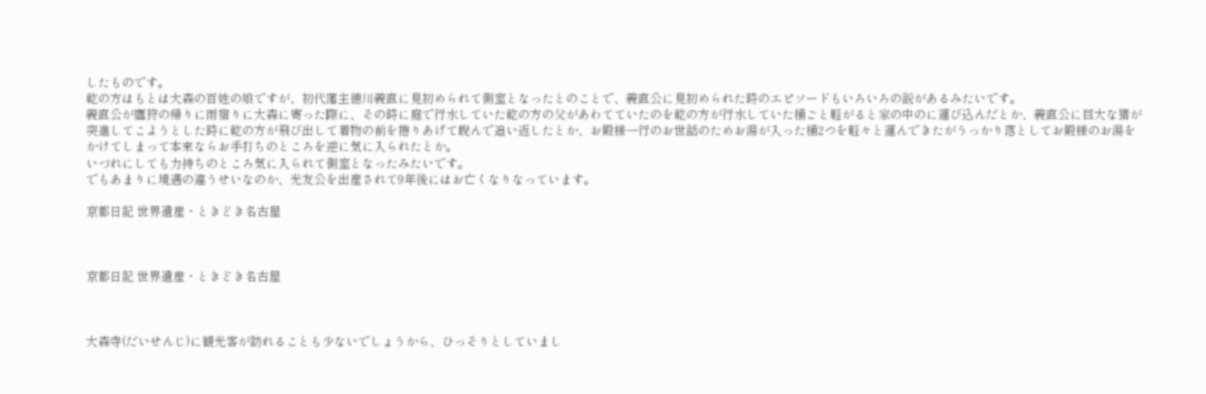したものです。
乾の方はもとは大森の百姓の娘ですが、初代藩主徳川義直に見初められて側室となったとのことで、義直公に見初められた時のエピソードもいろいろの説があるみたいです。
義直公が鷹狩の帰りに雨宿りに大森に寄った際に、その時に庭で行水していた乾の方の父があわてていたのを乾の方が行水していた桶ごと軽がると家の中のに運び込んだとか、義直公に巨大な猪が突進してこようとした時に乾の方が飛び出して着物の前を捲りあげて睨んで追い返したとか、お殿様一行のお世話のためお湯が入った桶2つを軽々と運んできたがうっかり落としてお殿様のお湯をかけてしまって本来ならお手打ちのところを逆に気に入られたとか。
いづれにしても力持ちのところ気に入られて側室となったみたいです。
でもあまりに境遇の違うせいなのか、光友公を出産されて9年後にはお亡くなりなっています。

京都日記 世界遺産・ときどき名古屋



京都日記 世界遺産・ときどき名古屋



大森寺(だいせんじ)に観光客が訪れることも少ないでしょうから、ひっそりとしていまし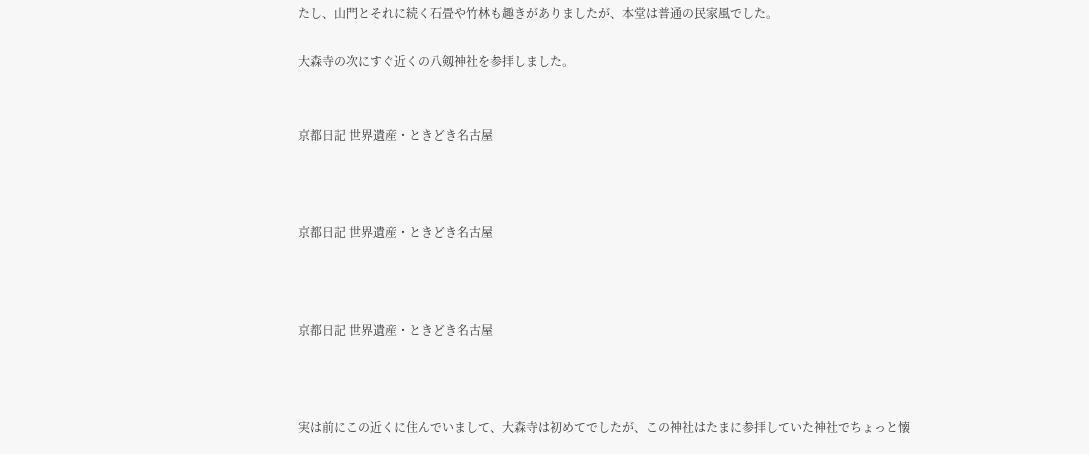たし、山門とそれに続く石畳や竹林も趣きがありましたが、本堂は普通の民家風でした。

大森寺の次にすぐ近くの八剱神社を参拝しました。


京都日記 世界遺産・ときどき名古屋



京都日記 世界遺産・ときどき名古屋



京都日記 世界遺産・ときどき名古屋



実は前にこの近くに住んでいまして、大森寺は初めてでしたが、この神社はたまに参拝していた神社でちょっと懐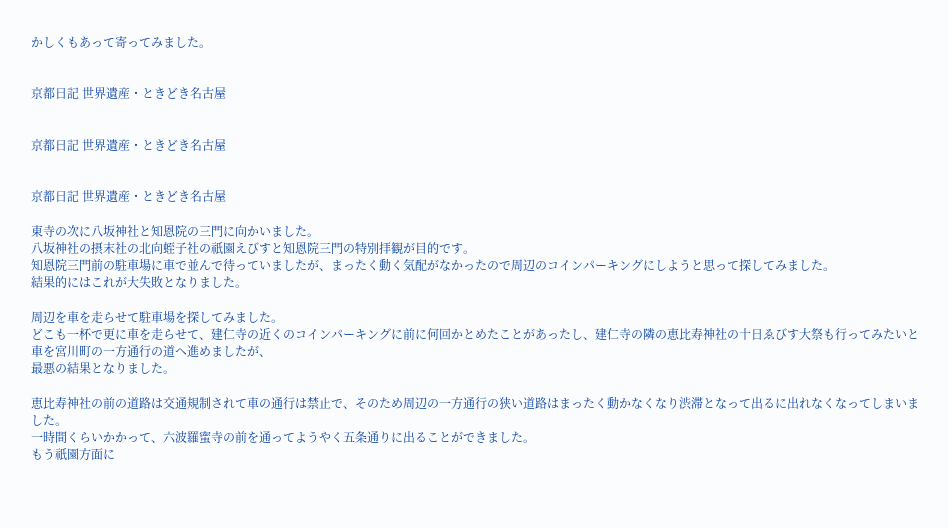かしくもあって寄ってみました。


京都日記 世界遺産・ときどき名古屋


京都日記 世界遺産・ときどき名古屋


京都日記 世界遺産・ときどき名古屋

東寺の次に八坂神社と知恩院の三門に向かいました。
八坂神社の摂末社の北向蛭子社の祇園えびすと知恩院三門の特別拝観が目的です。
知恩院三門前の駐車場に車で並んで待っていましたが、まったく動く気配がなかったので周辺のコインパーキングにしようと思って探してみました。
結果的にはこれが大失敗となりました。

周辺を車を走らせて駐車場を探してみました。
どこも一杯で更に車を走らせて、建仁寺の近くのコインパーキングに前に何回かとめたことがあったし、建仁寺の隣の恵比寿神社の十日ゑびす大祭も行ってみたいと車を宮川町の一方通行の道へ進めましたが、
最悪の結果となりました。

恵比寿神社の前の道路は交通規制されて車の通行は禁止で、そのため周辺の一方通行の狭い道路はまったく動かなくなり渋滞となって出るに出れなくなってしまいました。
一時間くらいかかって、六波羅蜜寺の前を通ってようやく五条通りに出ることができました。
もう祇園方面に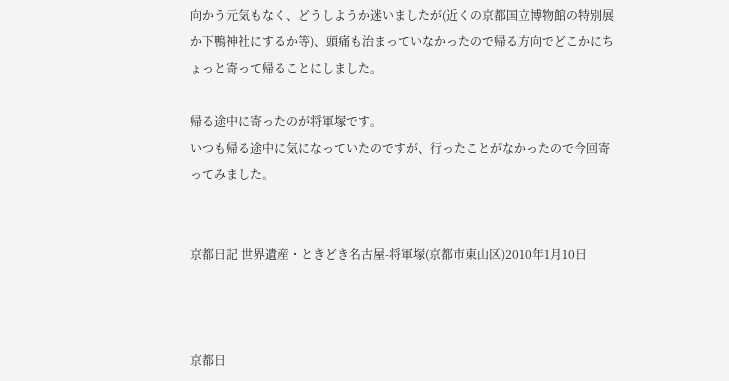向かう元気もなく、どうしようか迷いましたが(近くの京都国立博物館の特別展か下鴨神社にするか等)、頭痛も治まっていなかったので帰る方向でどこかにちょっと寄って帰ることにしました。

帰る途中に寄ったのが将軍塚です。
いつも帰る途中に気になっていたのですが、行ったことがなかったので今回寄ってみました。


京都日記 世界遺産・ときどき名古屋-将軍塚(京都市東山区)2010年1月10日



京都日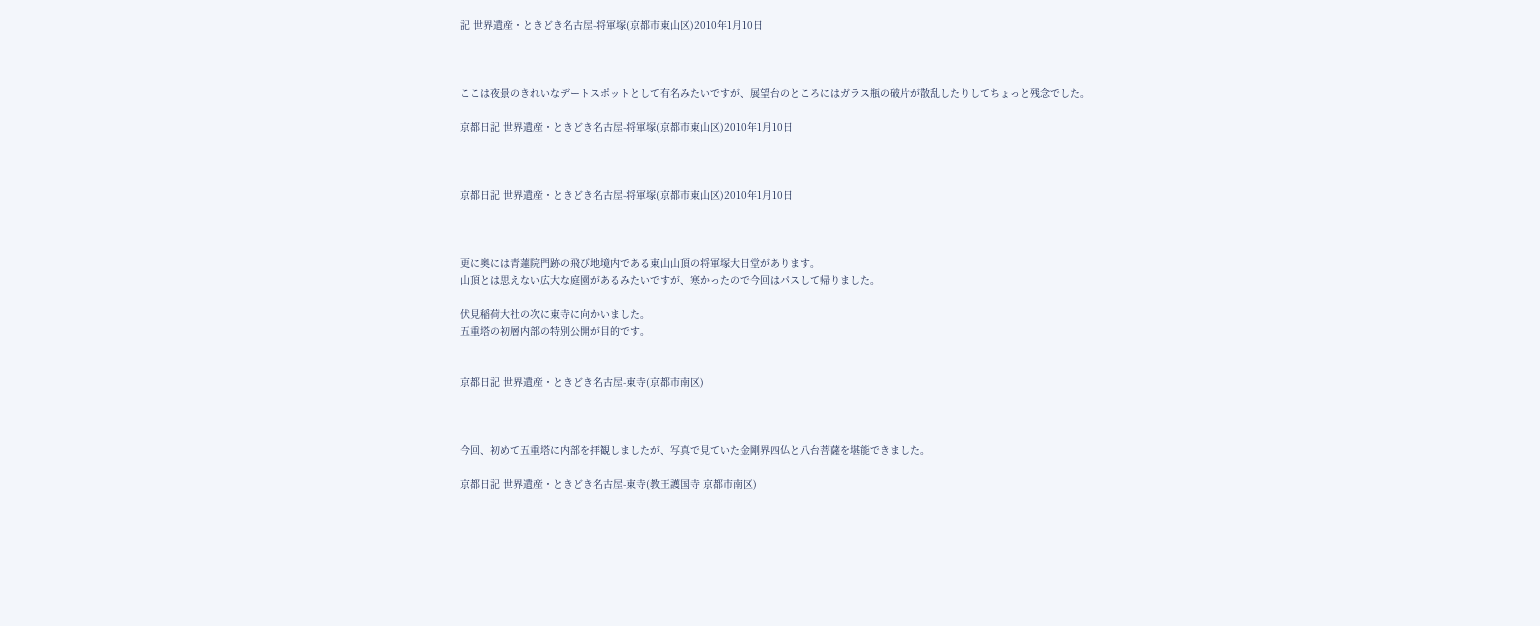記 世界遺産・ときどき名古屋-将軍塚(京都市東山区)2010年1月10日



ここは夜景のきれいなデートスポットとして有名みたいですが、展望台のところにはガラス瓶の破片が散乱したりしてちょっと残念でした。

京都日記 世界遺産・ときどき名古屋-将軍塚(京都市東山区)2010年1月10日



京都日記 世界遺産・ときどき名古屋-将軍塚(京都市東山区)2010年1月10日



更に奥には青蓮院門跡の飛び地境内である東山山頂の将軍塚大日堂があります。
山頂とは思えない広大な庭園があるみたいですが、寒かったので今回はパスして帰りました。

伏見稲荷大社の次に東寺に向かいました。
五重塔の初層内部の特別公開が目的です。


京都日記 世界遺産・ときどき名古屋-東寺(京都市南区)



今回、初めて五重塔に内部を拝観しましたが、写真で見ていた金剛界四仏と八台菩薩を堪能できました。

京都日記 世界遺産・ときどき名古屋-東寺(教王護国寺 京都市南区)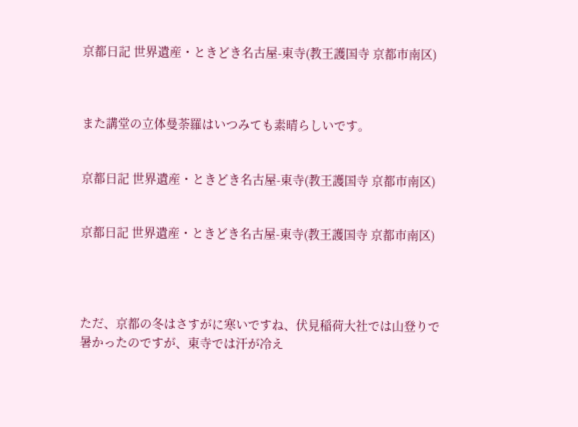京都日記 世界遺産・ときどき名古屋-東寺(教王護国寺 京都市南区)



また講堂の立体曼荼羅はいつみても素晴らしいです。


京都日記 世界遺産・ときどき名古屋-東寺(教王護国寺 京都市南区)


京都日記 世界遺産・ときどき名古屋-東寺(教王護国寺 京都市南区)




ただ、京都の冬はさすがに寒いですね、伏見稲荷大社では山登りで暑かったのですが、東寺では汗が冷え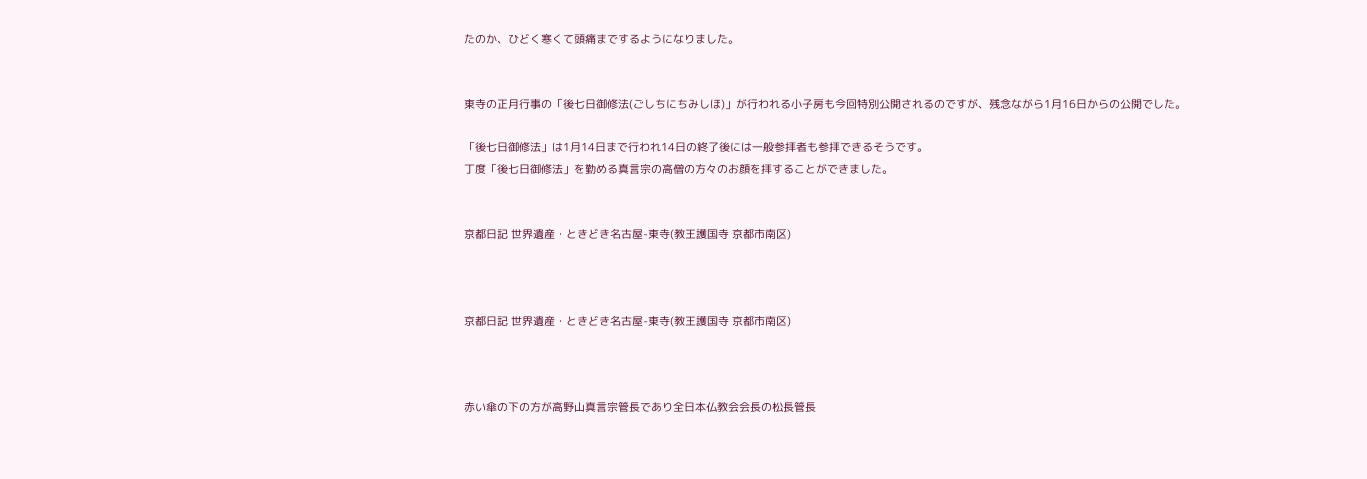たのか、ひどく寒くて頭痛までするようになりました。


東寺の正月行事の「後七日御修法(ごしちにちみしほ)」が行われる小子房も今回特別公開されるのですが、残念ながら1月16日からの公開でした。

「後七日御修法」は1月14日まで行われ14日の終了後には一般参拝者も参拝できるそうです。
丁度「後七日御修法」を勤める真言宗の高僧の方々のお顔を拝することができました。


京都日記 世界遺産・ときどき名古屋-東寺(教王護国寺 京都市南区)



京都日記 世界遺産・ときどき名古屋-東寺(教王護国寺 京都市南区)



赤い傘の下の方が高野山真言宗管長であり全日本仏教会会長の松長管長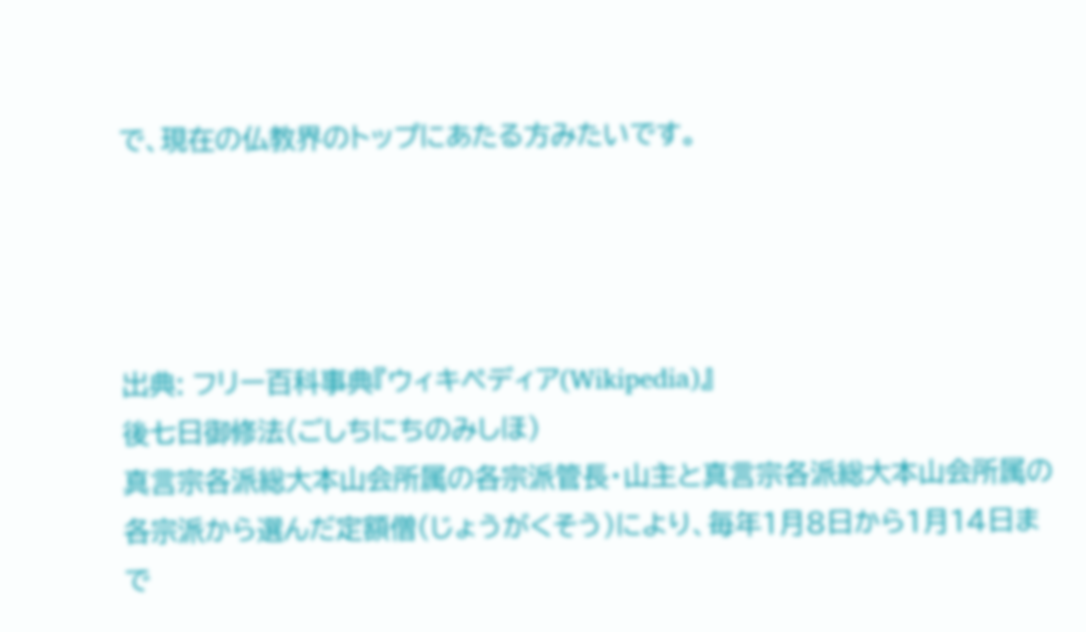で、現在の仏教界のトップにあたる方みたいです。




出典: フリー百科事典『ウィキペディア(Wikipedia)』
後七日御修法(ごしちにちのみしほ)
真言宗各派総大本山会所属の各宗派管長・山主と真言宗各派総大本山会所属の各宗派から選んだ定額僧(じょうがくそう)により、毎年1月8日から1月14日まで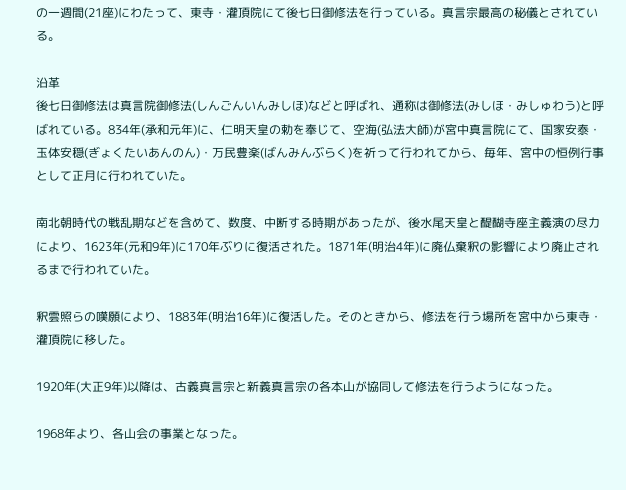の一週間(21座)にわたって、東寺・灌頂院にて後七日御修法を行っている。真言宗最高の秘儀とされている。

沿革
後七日御修法は真言院御修法(しんごんいんみしほ)などと呼ばれ、通称は御修法(みしほ・みしゅわう)と呼ばれている。834年(承和元年)に、仁明天皇の勅を奉じて、空海(弘法大師)が宮中真言院にて、国家安泰・玉体安穏(ぎょくたいあんのん)・万民豊楽(ばんみんぶらく)を祈って行われてから、毎年、宮中の恒例行事として正月に行われていた。

南北朝時代の戦乱期などを含めて、数度、中断する時期があったが、後水尾天皇と醍醐寺座主義演の尽力により、1623年(元和9年)に170年ぶりに復活された。1871年(明治4年)に廃仏棄釈の影響により廃止されるまで行われていた。

釈雲照らの嘆願により、1883年(明治16年)に復活した。そのときから、修法を行う場所を宮中から東寺・灌頂院に移した。

1920年(大正9年)以降は、古義真言宗と新義真言宗の各本山が協同して修法を行うようになった。

1968年より、各山会の事業となった。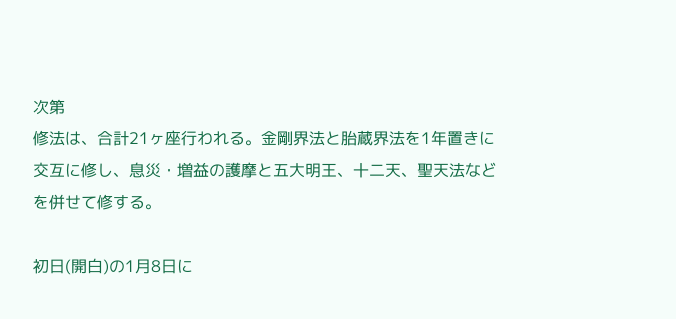次第
修法は、合計21ヶ座行われる。金剛界法と胎蔵界法を1年置きに交互に修し、息災・増益の護摩と五大明王、十二天、聖天法などを併せて修する。

初日(開白)の1月8日に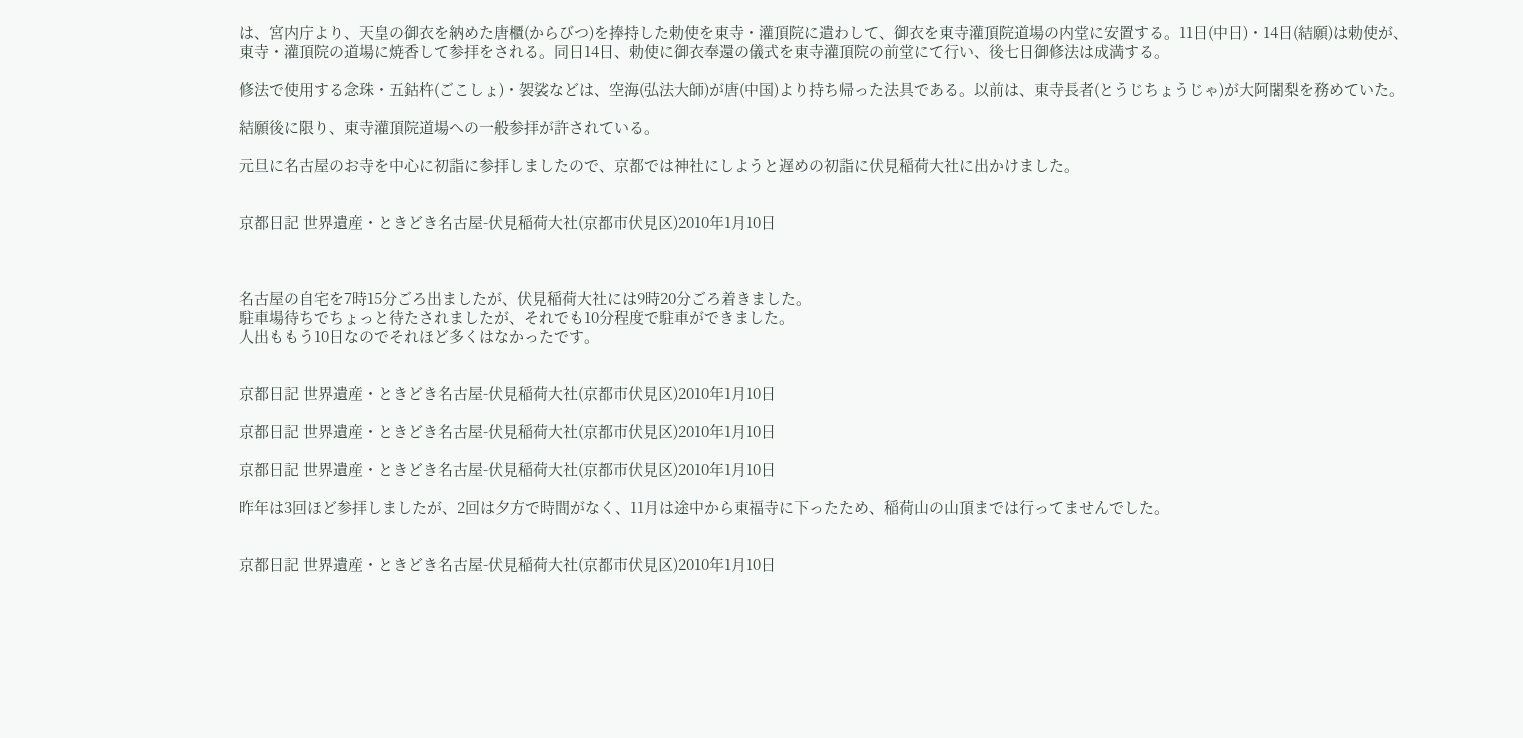は、宮内庁より、天皇の御衣を納めた唐櫃(からびつ)を捧持した勅使を東寺・灌頂院に遣わして、御衣を東寺灌頂院道場の内堂に安置する。11日(中日)・14日(結願)は勅使が、東寺・灌頂院の道場に焼香して参拝をされる。同日14日、勅使に御衣奉還の儀式を東寺灌頂院の前堂にて行い、後七日御修法は成満する。

修法で使用する念珠・五鈷杵(ごこしょ)・袈裟などは、空海(弘法大師)が唐(中国)より持ち帰った法具である。以前は、東寺長者(とうじちょうじゃ)が大阿闍梨を務めていた。

結願後に限り、東寺灌頂院道場への一般参拝が許されている。

元旦に名古屋のお寺を中心に初詣に参拝しましたので、京都では神社にしようと遅めの初詣に伏見稲荷大社に出かけました。


京都日記 世界遺産・ときどき名古屋-伏見稲荷大社(京都市伏見区)2010年1月10日



名古屋の自宅を7時15分ごろ出ましたが、伏見稲荷大社には9時20分ごろ着きました。
駐車場待ちでちょっと待たされましたが、それでも10分程度で駐車ができました。
人出ももう10日なのでそれほど多くはなかったです。


京都日記 世界遺産・ときどき名古屋-伏見稲荷大社(京都市伏見区)2010年1月10日

京都日記 世界遺産・ときどき名古屋-伏見稲荷大社(京都市伏見区)2010年1月10日

京都日記 世界遺産・ときどき名古屋-伏見稲荷大社(京都市伏見区)2010年1月10日

昨年は3回ほど参拝しましたが、2回は夕方で時間がなく、11月は途中から東福寺に下ったため、稲荷山の山頂までは行ってませんでした。


京都日記 世界遺産・ときどき名古屋-伏見稲荷大社(京都市伏見区)2010年1月10日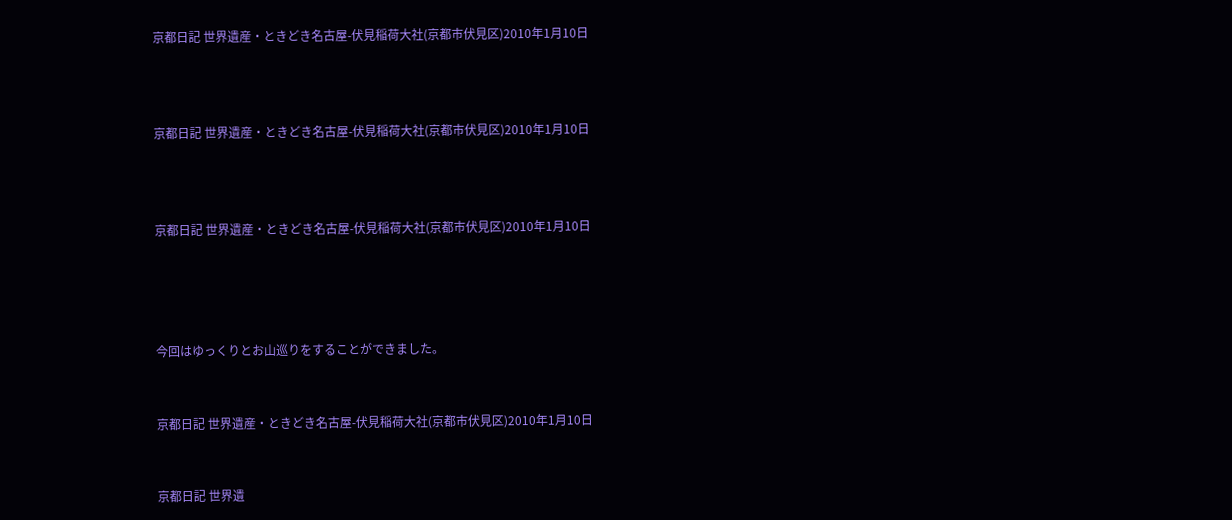京都日記 世界遺産・ときどき名古屋-伏見稲荷大社(京都市伏見区)2010年1月10日



京都日記 世界遺産・ときどき名古屋-伏見稲荷大社(京都市伏見区)2010年1月10日



京都日記 世界遺産・ときどき名古屋-伏見稲荷大社(京都市伏見区)2010年1月10日




今回はゆっくりとお山巡りをすることができました。


京都日記 世界遺産・ときどき名古屋-伏見稲荷大社(京都市伏見区)2010年1月10日


京都日記 世界遺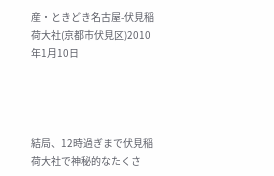産・ときどき名古屋-伏見稲荷大社(京都市伏見区)2010年1月10日




結局、12時過ぎまで伏見稲荷大社で神秘的なたくさ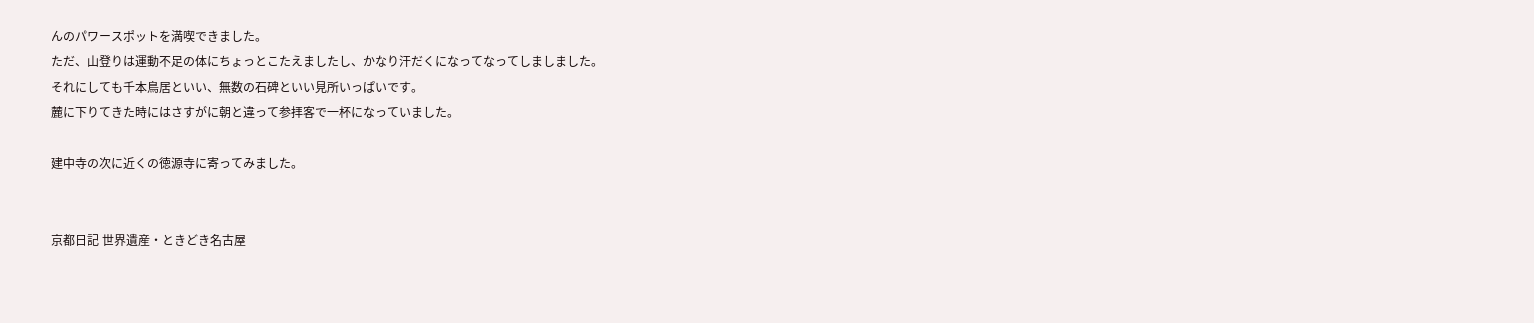んのパワースポットを満喫できました。
ただ、山登りは運動不足の体にちょっとこたえましたし、かなり汗だくになってなってしましました。
それにしても千本鳥居といい、無数の石碑といい見所いっぱいです。
麓に下りてきた時にはさすがに朝と違って参拝客で一杯になっていました。

建中寺の次に近くの徳源寺に寄ってみました。


京都日記 世界遺産・ときどき名古屋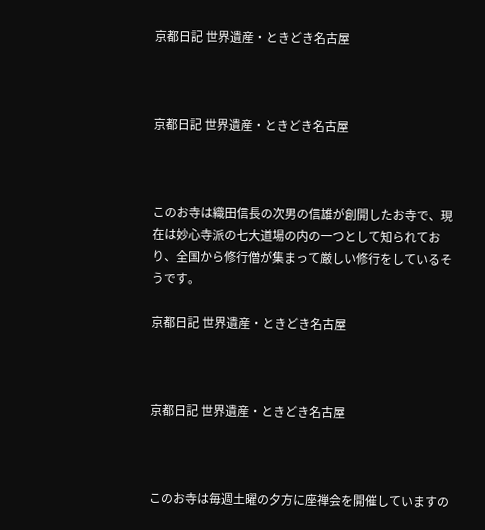京都日記 世界遺産・ときどき名古屋



京都日記 世界遺産・ときどき名古屋



このお寺は織田信長の次男の信雄が創開したお寺で、現在は妙心寺派の七大道場の内の一つとして知られており、全国から修行僧が集まって厳しい修行をしているそうです。

京都日記 世界遺産・ときどき名古屋



京都日記 世界遺産・ときどき名古屋



このお寺は毎週土曜の夕方に座禅会を開催していますの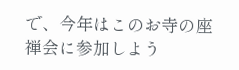で、今年はこのお寺の座禅会に参加しよう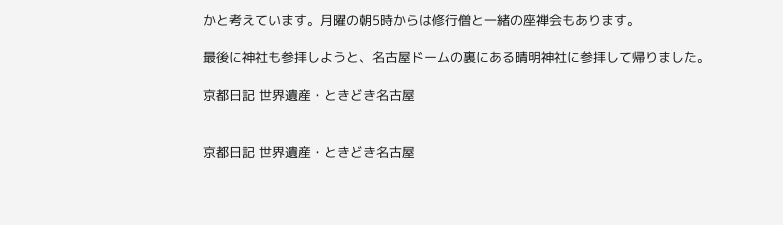かと考えています。月曜の朝5時からは修行僧と一緒の座禅会もあります。

最後に神社も参拝しようと、名古屋ドームの裏にある晴明神社に参拝して帰りました。

京都日記 世界遺産・ときどき名古屋


京都日記 世界遺産・ときどき名古屋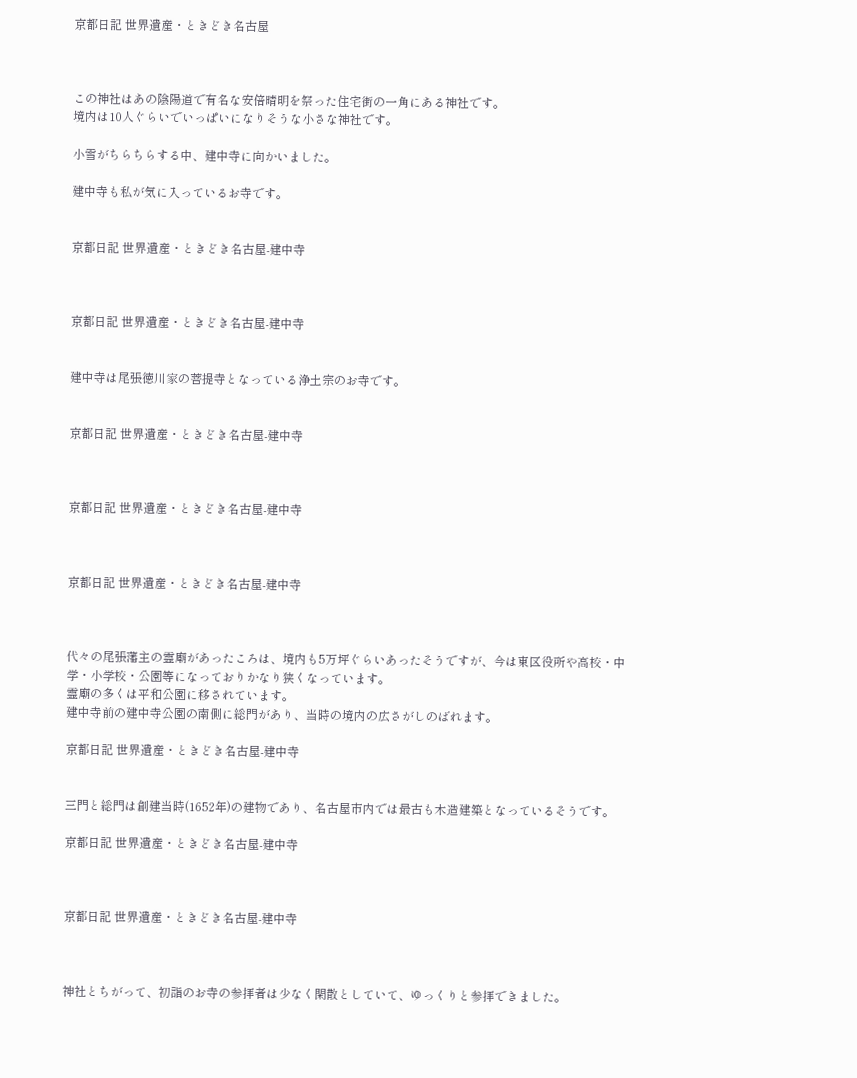京都日記 世界遺産・ときどき名古屋



この神社はあの陰陽道で有名な安倍晴明を祭った住宅街の一角にある神社です。
境内は10人ぐらいでいっぱいになりそうな小さな神社です。

小雪がちらちらする中、建中寺に向かいました。

建中寺も私が気に入っているお寺です。


京都日記 世界遺産・ときどき名古屋-建中寺



京都日記 世界遺産・ときどき名古屋-建中寺


建中寺は尾張徳川家の菩提寺となっている浄土宗のお寺です。


京都日記 世界遺産・ときどき名古屋-建中寺



京都日記 世界遺産・ときどき名古屋-建中寺



京都日記 世界遺産・ときどき名古屋-建中寺



代々の尾張藩主の霊廟があったころは、境内も5万坪ぐらいあったそうですが、今は東区役所や高校・中学・小学校・公園等になっておりかなり狭くなっています。
霊廟の多くは平和公園に移されています。
建中寺前の建中寺公園の南側に総門があり、当時の境内の広さがしのばれます。

京都日記 世界遺産・ときどき名古屋-建中寺


三門と総門は創建当時(1652年)の建物であり、名古屋市内では最古も木造建築となっているそうです。

京都日記 世界遺産・ときどき名古屋-建中寺



京都日記 世界遺産・ときどき名古屋-建中寺



神社とちがって、初詣のお寺の参拝者は少なく閑散としていて、ゆっくりと参拝できました。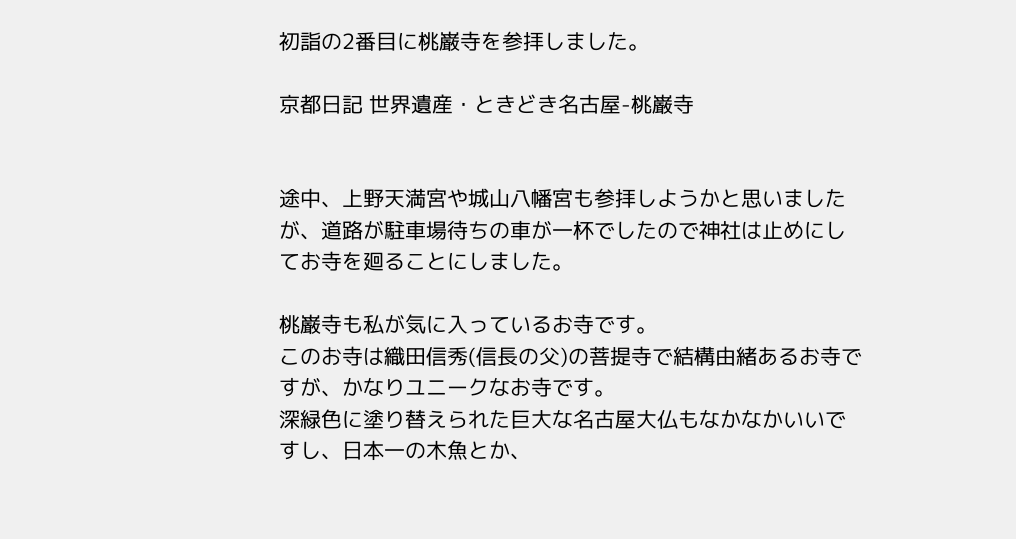初詣の2番目に桃巌寺を参拝しました。

京都日記 世界遺産・ときどき名古屋-桃巌寺


途中、上野天満宮や城山八幡宮も参拝しようかと思いましたが、道路が駐車場待ちの車が一杯でしたので神社は止めにしてお寺を廻ることにしました。

桃巌寺も私が気に入っているお寺です。
このお寺は織田信秀(信長の父)の菩提寺で結構由緒あるお寺ですが、かなりユニークなお寺です。
深緑色に塗り替えられた巨大な名古屋大仏もなかなかいいですし、日本一の木魚とか、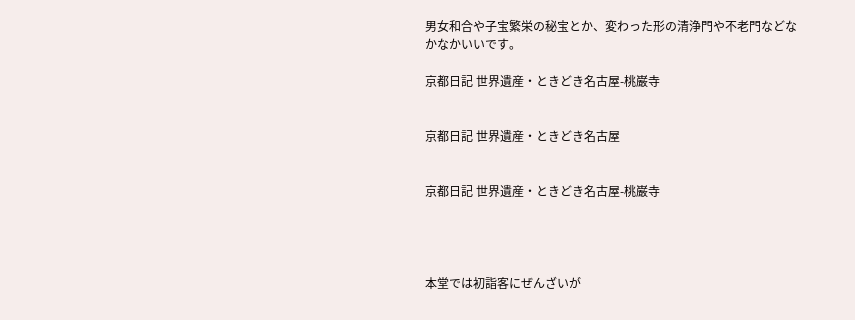男女和合や子宝繁栄の秘宝とか、変わった形の清浄門や不老門などなかなかいいです。

京都日記 世界遺産・ときどき名古屋-桃巌寺


京都日記 世界遺産・ときどき名古屋


京都日記 世界遺産・ときどき名古屋-桃巌寺




本堂では初詣客にぜんざいが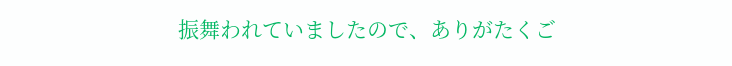振舞われていましたので、ありがたくご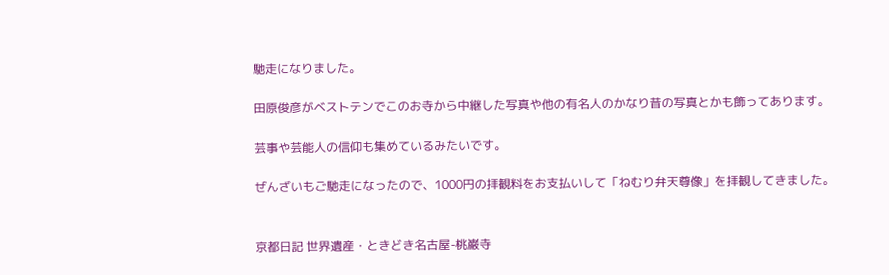馳走になりました。

田原俊彦がベストテンでこのお寺から中継した写真や他の有名人のかなり昔の写真とかも飾ってあります。

芸事や芸能人の信仰も集めているみたいです。

ぜんざいもご馳走になったので、1000円の拝観料をお支払いして「ねむり弁天尊像」を拝観してきました。


京都日記 世界遺産・ときどき名古屋-桃巌寺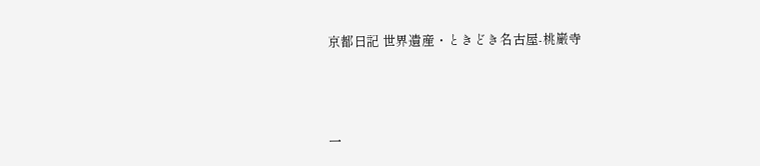京都日記 世界遺産・ときどき名古屋-桃巌寺



一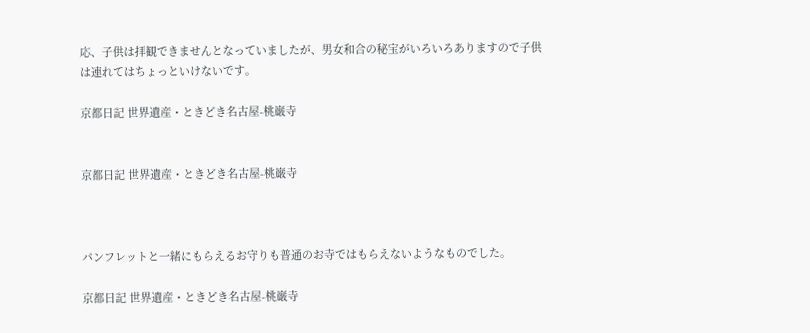応、子供は拝観できませんとなっていましたが、男女和合の秘宝がいろいろありますので子供は連れてはちょっといけないです。

京都日記 世界遺産・ときどき名古屋-桃巌寺


京都日記 世界遺産・ときどき名古屋-桃巌寺



パンフレットと一緒にもらえるお守りも普通のお寺ではもらえないようなものでした。

京都日記 世界遺産・ときどき名古屋-桃巌寺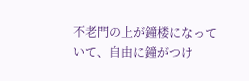不老門の上が鐘楼になっていて、自由に鐘がつけ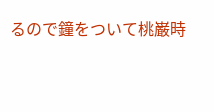るので鐘をついて桃巌時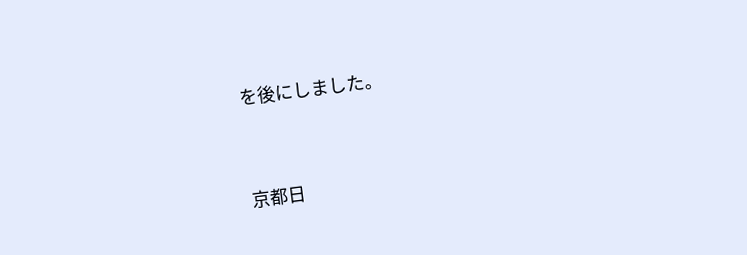を後にしました。


京都日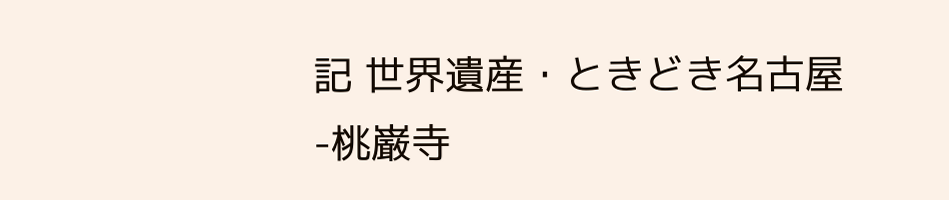記 世界遺産・ときどき名古屋-桃巌寺